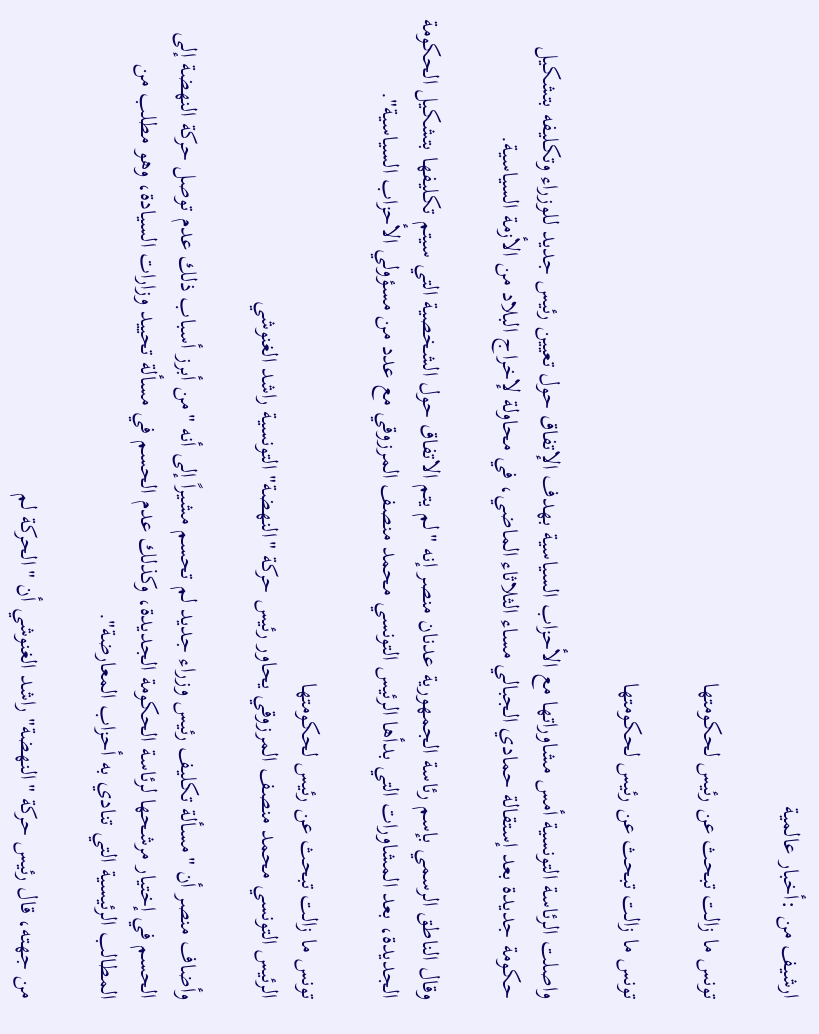ارشيف من :أخبار عالمية

تونس ما زالت تبحث عن رئيس لحكومتها

تونس ما زالت تبحث عن رئيس لحكومتها

واصلت الرئاسة التونسية أمس مشاوراتها مع الأحزاب السياسية بهدف الإتفاق حول تعيين رئيس جديد للوزراء وتكليفه بتشكيل حكومة جديدة بعد إستقالة حمادي الجبالي مساء الثلاثاء الماضي، في محاولة لإخراج البلاد من الأزمة السياسية.

وقال الناطق الرسمي بإسم رئاسة الجمهورية عدنان منصر إنه "لم يتم الاتفاق حول الشخصية التي سيتم تكليفها بتشكيل الحكومة الجديدة، بعد المشاورات التي بدأها الرئيس التونسي محمد منصف المرزوقي مع عدد من مسؤولي الأحزاب السياسية".

تونس ما زالت تبحث عن رئيس لحكومتها
الرئيس التونسي محمد منصف المرزوقي يحاور رئيس حركة "النهضة" التونسية راشد الغنوشي

وأضاف منصر أن "مسألة تكليف رئيس وزراء جديد لم تحسم مشيراً إلى أنه "من أبرز أسباب ذلك عدم توصل حركة النهضة إلى الحسم في إختيار مرشحها لرئاسة الحكومة الجديدة، وكذلك عدم الحسم في مسألة تحييد وزارات السيادة، وهو مطلب من المطالب الرئيسية التي تنادي به أحزاب المعارضة".

من جهته، قال رئيس حركة "النهضة" راشد الغنوشي أن "الحركة لم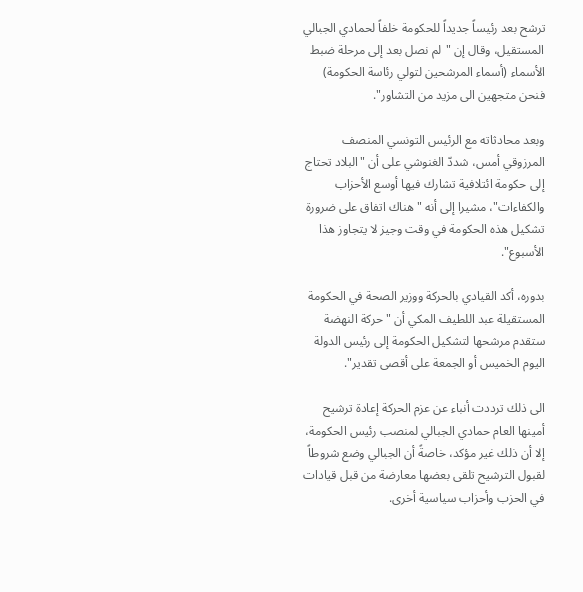ترشح بعد رئيساً جديداً للحكومة خلفاً لحمادي الجبالي المستقيل، وقال إن "لم نصل بعد إلى مرحلة ضبط الأسماء (أسماء المرشحين لتولي رئاسة الحكومة) فنحن متجهين الى مزيد من التشاور".

وبعد محادثاته مع الرئيس التونسي المنصف المرزوقي أمس، شددّ الغنوشي على أن "البلاد تحتاج إلى حكومة ائتلافية تشارك فيها أوسع الأحزاب والكفاءات"، مشيرا إلى أنه "هناك اتفاق على ضرورة تشكيل هذه الحكومة في وقت وجيز لا يتجاوز هذا الأسبوع".

بدوره، أكد القيادي بالحركة ووزير الصحة في الحكومة المستقيلة عبد اللطيف المكي أن "حركة النهضة ستقدم مرشحها لتشكيل الحكومة إلى رئيس الدولة اليوم الخميس أو الجمعة على أقصى تقدير".

الى ذلك ترددت أنباء عن عزم الحركة إعادة ترشيح أمينها العام حمادي الجبالي لمنصب رئيس الحكومة، إلا أن ذلك غير مؤكد، خاصةً أن الجبالي وضع شروطاً لقبول الترشيح تلقى بعضها معارضة من قبل قيادات في الحزب وأحزاب سياسية أخرى.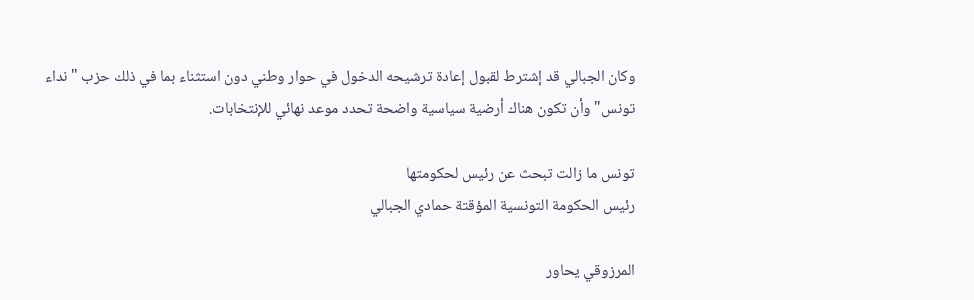وكان الجبالي قد إشترط لقبول إعادة ترشيحه الدخول في حوار وطني دون استثناء بما في ذلك حزب "نداء تونس" وأن تكون هناك أرضية سياسية واضحة تحدد موعد نهائي للإنتخابات.

تونس ما زالت تبحث عن رئيس لحكومتها
رئيس الحكومة التونسية المؤقتة حمادي الجبالي

المرزوقي يحاور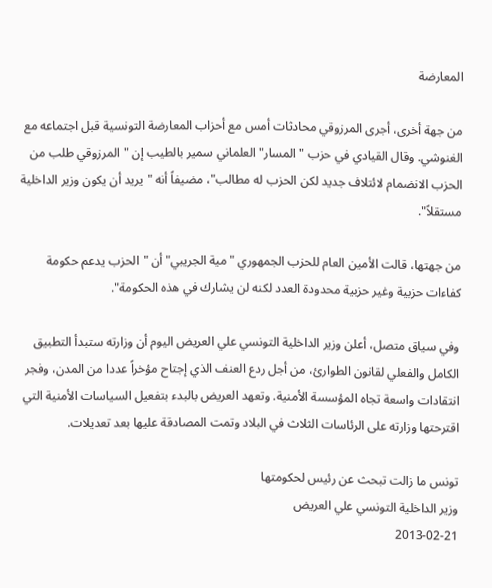المعارضة

من جهة أخرى، أجرى المرزوقي محادثات أمس مع أحزاب المعارضة التونسية قبل اجتماعه مع الغنوشي. وقال القيادي في حزب "المسار" العلماني سمير بالطيب إن "المرزوقي طلب من الحزب الانضمام لائتلاف جديد لكن الحزب له مطالب"، مضيفاً أنه "يريد أن يكون وزير الداخلية مستقلاً".

من جهتها، قالت الأمين العام للحزب الجمهوري "مية الجريبي" أن "الحزب يدعم حكومة كفاءات حزبية وغير حزبية محدودة العدد لكنه لن يشارك في هذه الحكومة".

وفي سياق متصل، أعلن وزير الداخلية التونسي علي العريض اليوم أن وزارته ستبدأ التطبيق الكامل والفعلي لقانون الطوارئ، من أجل ردع العنف الذي إجتاح مؤخراً عددا من المدن، وفجر انتقادات واسعة تجاه المؤسسة الأمنية. وتعهد العريض بالبدء بتفعيل السياسات الأمنية التي اقترحتها وزارته على الرئاسات الثلاث في البلاد وتمت المصادقة عليها بعد تعديلات.

تونس ما زالت تبحث عن رئيس لحكومتها
وزير الداخلية التونسي علي العريض
2013-02-21